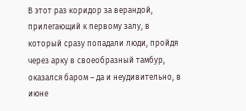В этот раз коридор за верандой, прилегающий к первому залу, в который сразу попадали люди, пройдя через арку в своеобразный тамбур, оказался баром – да и неудивительно, в июне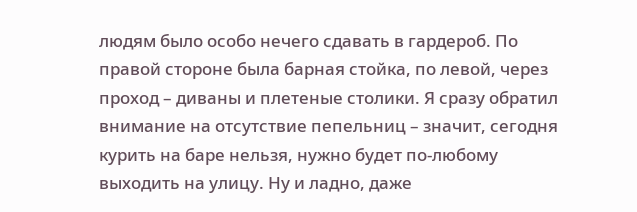людям было особо нечего сдавать в гардероб. По правой стороне была барная стойка, по левой, через проход – диваны и плетеные столики. Я сразу обратил внимание на отсутствие пепельниц – значит, сегодня курить на баре нельзя, нужно будет по-любому выходить на улицу. Ну и ладно, даже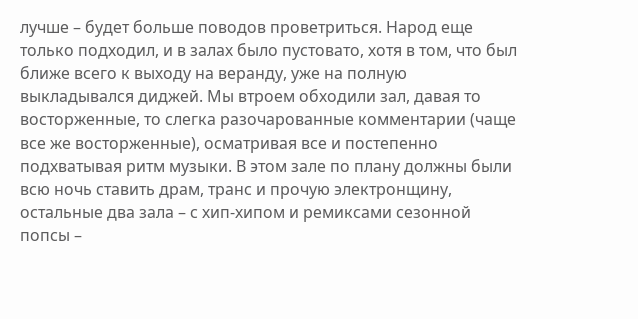лучше – будет больше поводов проветриться. Народ еще только подходил, и в залах было пустовато, хотя в том, что был ближе всего к выходу на веранду, уже на полную выкладывался диджей. Мы втроем обходили зал, давая то восторженные, то слегка разочарованные комментарии (чаще все же восторженные), осматривая все и постепенно подхватывая ритм музыки. В этом зале по плану должны были всю ночь ставить драм, транс и прочую электронщину, остальные два зала – с хип-хипом и ремиксами сезонной попсы –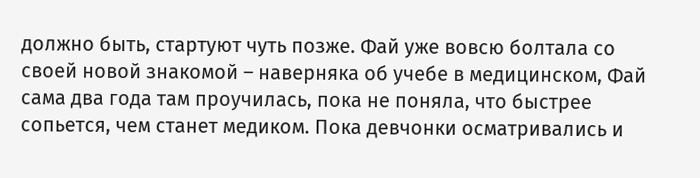должно быть, стартуют чуть позже. Фай уже вовсю болтала со своей новой знакомой – наверняка об учебе в медицинском, Фай сама два года там проучилась, пока не поняла, что быстрее сопьется, чем станет медиком. Пока девчонки осматривались и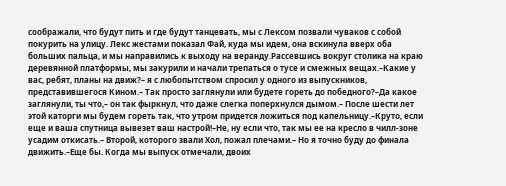соображали, что будут пить и где будут танцевать, мы с Лексом позвали чуваков с собой покурить на улицу. Лекс жестами показал Фай, куда мы идем, она вскинула вверх оба больших пальца, и мы направились к выходу на веранду.Рассевшись вокруг столика на краю деревянной платформы, мы закурили и начали трепаться о тусе и смежных вещах.–Какие у вас, ребят, планы на движ?– я с любопытством спросил у одного из выпускников, представившегося Кином.– Так просто заглянули или будете гореть до победного?–Да какое заглянули, ты что,– он так фыркнул, что даже слегка поперхнулся дымом.– После шести лет этой каторги мы будем гореть так, что утром придется ложиться под капельницу.–Круто, если еще и ваша спутница вывезет ваш настрой!–Не, ну если что, так мы ее на кресло в чилл-зоне усадим откисать.– Второй, которого звали Хол, пожал плечами.– Но я точно буду до финала движить.–Еще бы. Когда мы выпуск отмечали, двоих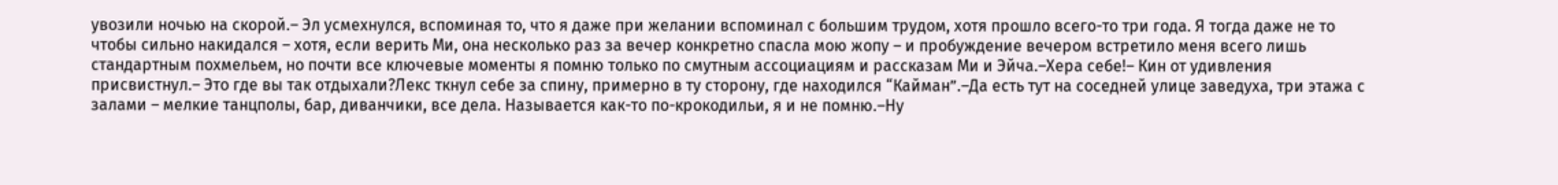увозили ночью на скорой.– Эл усмехнулся, вспоминая то, что я даже при желании вспоминал с большим трудом, хотя прошло всего-то три года. Я тогда даже не то чтобы сильно накидался – хотя, если верить Ми, она несколько раз за вечер конкретно спасла мою жопу – и пробуждение вечером встретило меня всего лишь стандартным похмельем, но почти все ключевые моменты я помню только по смутным ассоциациям и рассказам Ми и Эйча.–Хера себе!– Кин от удивления присвистнул.– Это где вы так отдыхали?Лекс ткнул себе за спину, примерно в ту сторону, где находился “Кайман”.–Да есть тут на соседней улице заведуха, три этажа с залами – мелкие танцполы, бар, диванчики, все дела. Называется как-то по-крокодильи, я и не помню.–Ну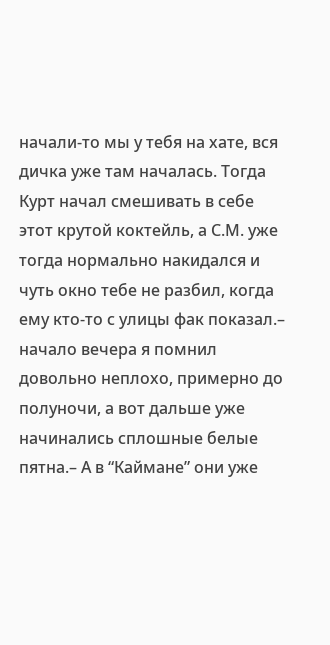начали-то мы у тебя на хате, вся дичка уже там началась. Тогда Курт начал смешивать в себе этот крутой коктейль, а С.М. уже тогда нормально накидался и чуть окно тебе не разбил, когда ему кто-то с улицы фак показал.– начало вечера я помнил довольно неплохо, примерно до полуночи, а вот дальше уже начинались сплошные белые пятна.– А в “Каймане” они уже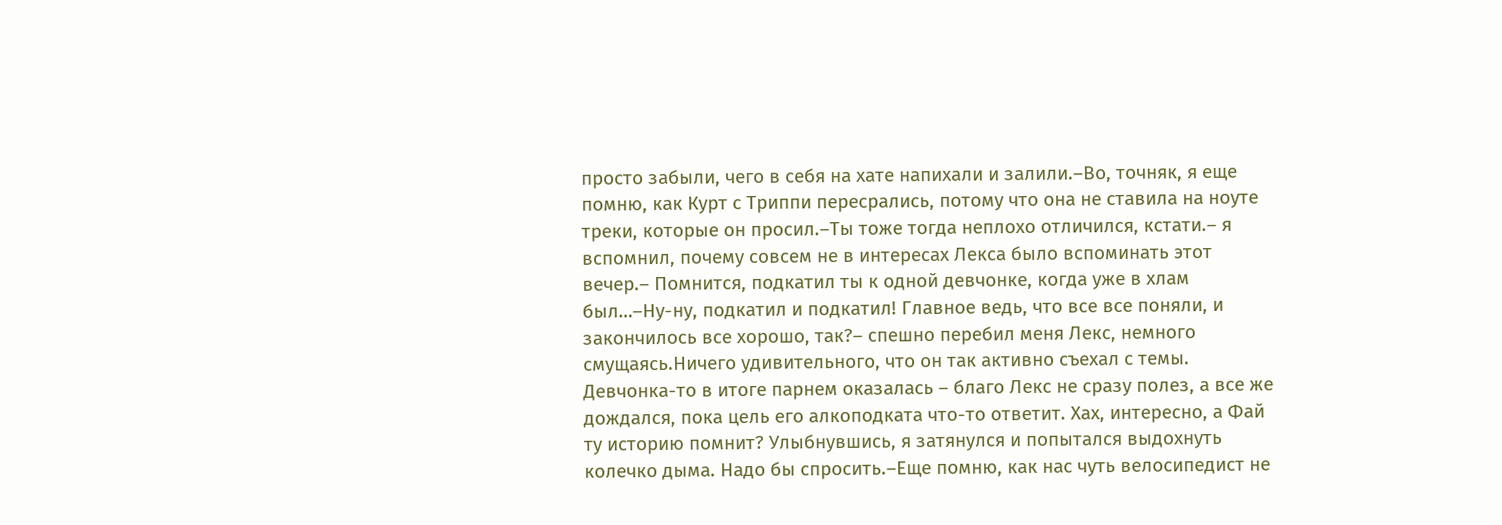просто забыли, чего в себя на хате напихали и залили.–Во, точняк, я еще помню, как Курт с Триппи пересрались, потому что она не ставила на ноуте треки, которые он просил.–Ты тоже тогда неплохо отличился, кстати.– я вспомнил, почему совсем не в интересах Лекса было вспоминать этот вечер.– Помнится, подкатил ты к одной девчонке, когда уже в хлам был…–Ну-ну, подкатил и подкатил! Главное ведь, что все все поняли, и закончилось все хорошо, так?– спешно перебил меня Лекс, немного смущаясь.Ничего удивительного, что он так активно съехал с темы. Девчонка-то в итоге парнем оказалась – благо Лекс не сразу полез, а все же дождался, пока цель его алкоподката что-то ответит. Хах, интересно, а Фай ту историю помнит? Улыбнувшись, я затянулся и попытался выдохнуть колечко дыма. Надо бы спросить.–Еще помню, как нас чуть велосипедист не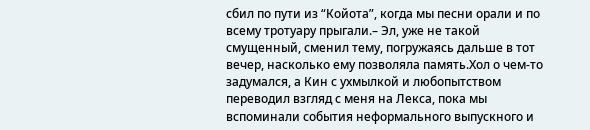сбил по пути из “Койота”, когда мы песни орали и по всему тротуару прыгали.– Эл, уже не такой смущенный, сменил тему, погружаясь дальше в тот вечер, насколько ему позволяла память.Хол о чем-то задумался, а Кин с ухмылкой и любопытством переводил взгляд с меня на Лекса, пока мы вспоминали события неформального выпускного и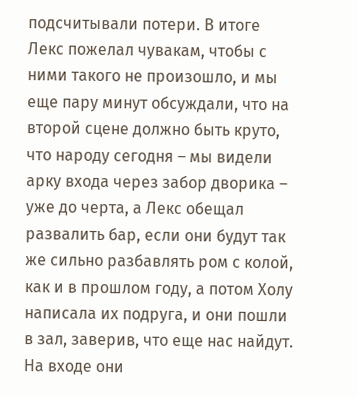подсчитывали потери. В итоге Лекс пожелал чувакам, чтобы с ними такого не произошло, и мы еще пару минут обсуждали, что на второй сцене должно быть круто, что народу сегодня – мы видели арку входа через забор дворика – уже до черта, а Лекс обещал развалить бар, если они будут так же сильно разбавлять ром с колой, как и в прошлом году, а потом Холу написала их подруга, и они пошли в зал, заверив, что еще нас найдут. На входе они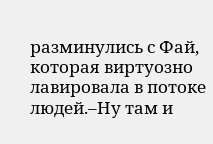разминулись с Фай, которая виртуозно лавировала в потоке людей.–Ну там и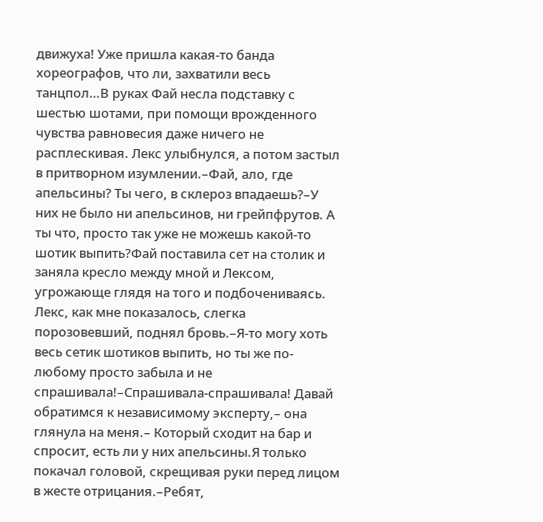движуха! Уже пришла какая-то банда хореографов, что ли, захватили весь танцпол…В руках Фай несла подставку с шестью шотами, при помощи врожденного чувства равновесия даже ничего не расплескивая. Лекс улыбнулся, а потом застыл в притворном изумлении.–Фай, ало, где апельсины? Ты чего, в склероз впадаешь?–У них не было ни апельсинов, ни грейпфрутов. А ты что, просто так уже не можешь какой-то шотик выпить?Фай поставила сет на столик и заняла кресло между мной и Лексом, угрожающе глядя на того и подбочениваясь. Лекс, как мне показалось, слегка порозовевший, поднял бровь.–Я-то могу хоть весь сетик шотиков выпить, но ты же по-любому просто забыла и не спрашивала!–Спрашивала-спрашивала! Давай обратимся к независимому эксперту,– она глянула на меня.– Который сходит на бар и спросит, есть ли у них апельсины.Я только покачал головой, скрещивая руки перед лицом в жесте отрицания.–Ребят,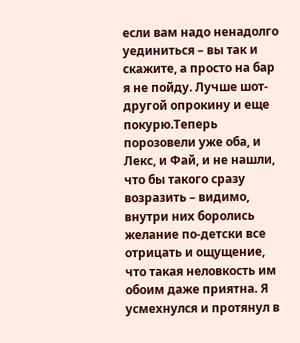если вам надо ненадолго уединиться – вы так и скажите, а просто на бар я не пойду. Лучше шот-другой опрокину и еще покурю.Теперь порозовели уже оба, и Лекс, и Фай, и не нашли, что бы такого сразу возразить – видимо, внутри них боролись желание по-детски все отрицать и ощущение, что такая неловкость им обоим даже приятна. Я усмехнулся и протянул в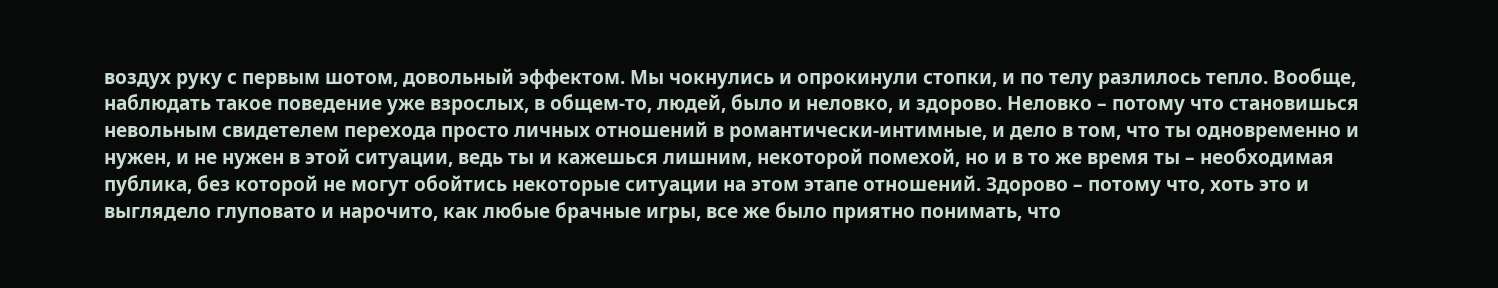воздух руку с первым шотом, довольный эффектом. Мы чокнулись и опрокинули стопки, и по телу разлилось тепло. Вообще, наблюдать такое поведение уже взрослых, в общем-то, людей, было и неловко, и здорово. Неловко – потому что становишься невольным свидетелем перехода просто личных отношений в романтически-интимные, и дело в том, что ты одновременно и нужен, и не нужен в этой ситуации, ведь ты и кажешься лишним, некоторой помехой, но и в то же время ты – необходимая публика, без которой не могут обойтись некоторые ситуации на этом этапе отношений. Здорово – потому что, хоть это и выглядело глуповато и нарочито, как любые брачные игры, все же было приятно понимать, что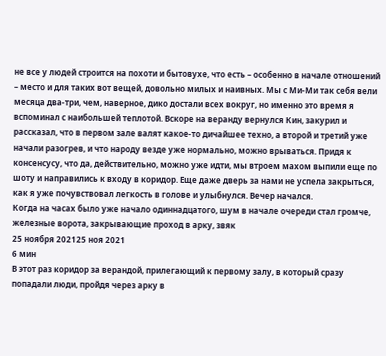не все у людей строится на похоти и бытовухе, что есть – особенно в начале отношений – место и для таких вот вещей, довольно милых и наивных. Мы с Ми-Ми так себя вели месяца два-три, чем, наверное, дико достали всех вокруг, но именно это время я вспоминал с наибольшей теплотой. Вскоре на веранду вернулся Кин, закурил и рассказал, что в первом зале валят какое-то дичайшее техно, а второй и третий уже начали разогрев, и что народу везде уже нормально, можно врываться. Придя к консенсусу, что да, действительно, можно уже идти, мы втроем махом выпили еще по шоту и направились к входу в коридор. Еще даже дверь за нами не успела закрыться, как я уже почувствовал легкость в голове и улыбнулся. Вечер начался.
Когда на часах было уже начало одиннадцатого, шум в начале очереди стал громче, железные ворота, закрывающие проход в арку, звяк
25 ноября 202125 ноя 2021
6 мин
В этот раз коридор за верандой, прилегающий к первому залу, в который сразу попадали люди, пройдя через арку в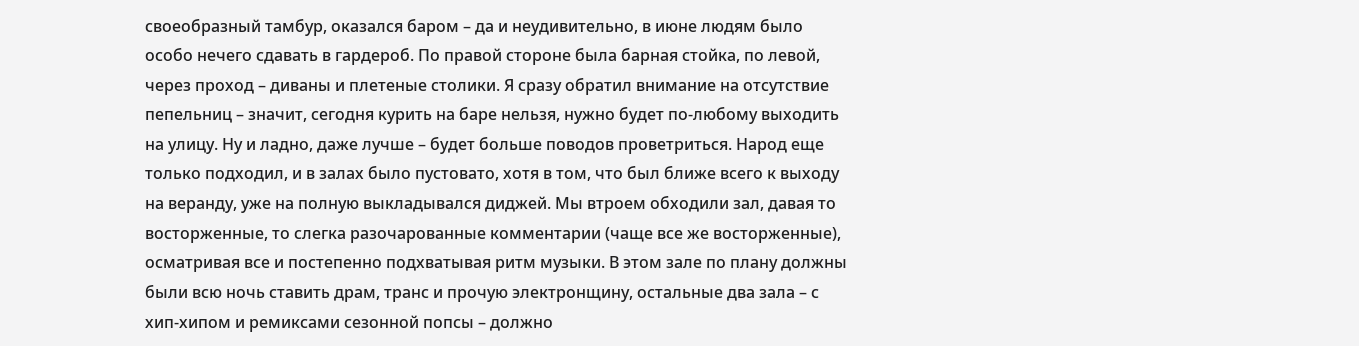своеобразный тамбур, оказался баром – да и неудивительно, в июне людям было особо нечего сдавать в гардероб. По правой стороне была барная стойка, по левой, через проход – диваны и плетеные столики. Я сразу обратил внимание на отсутствие пепельниц – значит, сегодня курить на баре нельзя, нужно будет по-любому выходить на улицу. Ну и ладно, даже лучше – будет больше поводов проветриться. Народ еще только подходил, и в залах было пустовато, хотя в том, что был ближе всего к выходу на веранду, уже на полную выкладывался диджей. Мы втроем обходили зал, давая то восторженные, то слегка разочарованные комментарии (чаще все же восторженные), осматривая все и постепенно подхватывая ритм музыки. В этом зале по плану должны были всю ночь ставить драм, транс и прочую электронщину, остальные два зала – с хип-хипом и ремиксами сезонной попсы – должно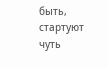быть, стартуют чуть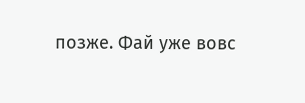позже. Фай уже вовс